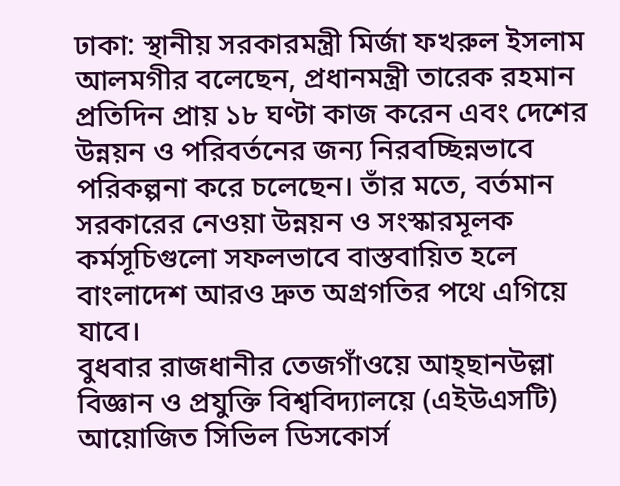ঢাকা: স্থানীয় সরকারমন্ত্রী মির্জা ফখরুল ইসলাম আলমগীর বলেছেন, প্রধানমন্ত্রী তারেক রহমান প্রতিদিন প্রায় ১৮ ঘণ্টা কাজ করেন এবং দেশের উন্নয়ন ও পরিবর্তনের জন্য নিরবচ্ছিন্নভাবে পরিকল্পনা করে চলেছেন। তাঁর মতে, বর্তমান সরকারের নেওয়া উন্নয়ন ও সংস্কারমূলক কর্মসূচিগুলো সফলভাবে বাস্তবায়িত হলে বাংলাদেশ আরও দ্রুত অগ্রগতির পথে এগিয়ে যাবে।
বুধবার রাজধানীর তেজগাঁওয়ে আহ্ছানউল্লা বিজ্ঞান ও প্রযুক্তি বিশ্ববিদ্যালয়ে (এইউএসটি) আয়োজিত সিভিল ডিসকোর্স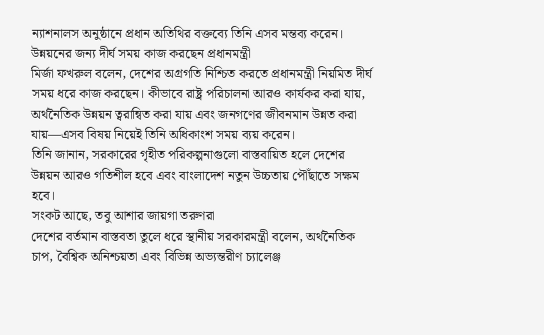ন্যাশনালস অনুষ্ঠানে প্রধান অতিথির বক্তব্যে তিনি এসব মন্তব্য করেন।
উন্নয়নের জন্য দীর্ঘ সময় কাজ করছেন প্রধানমন্ত্রী
মির্জা ফখরুল বলেন, দেশের অগ্রগতি নিশ্চিত করতে প্রধানমন্ত্রী নিয়মিত দীর্ঘ সময় ধরে কাজ করছেন। কীভাবে রাষ্ট্র পরিচালনা আরও কার্যকর করা যায়, অর্থনৈতিক উন্নয়ন ত্বরান্বিত করা যায় এবং জনগণের জীবনমান উন্নত করা যায়—এসব বিষয় নিয়েই তিনি অধিকাংশ সময় ব্যয় করেন।
তিনি জানান, সরকারের গৃহীত পরিকল্পনাগুলো বাস্তবায়িত হলে দেশের উন্নয়ন আরও গতিশীল হবে এবং বাংলাদেশ নতুন উচ্চতায় পৌঁছাতে সক্ষম হবে।
সংকট আছে, তবু আশার জায়গা তরুণরা
দেশের বর্তমান বাস্তবতা তুলে ধরে স্থানীয় সরকারমন্ত্রী বলেন, অর্থনৈতিক চাপ, বৈশ্বিক অনিশ্চয়তা এবং বিভিন্ন অভ্যন্তরীণ চ্যালেঞ্জ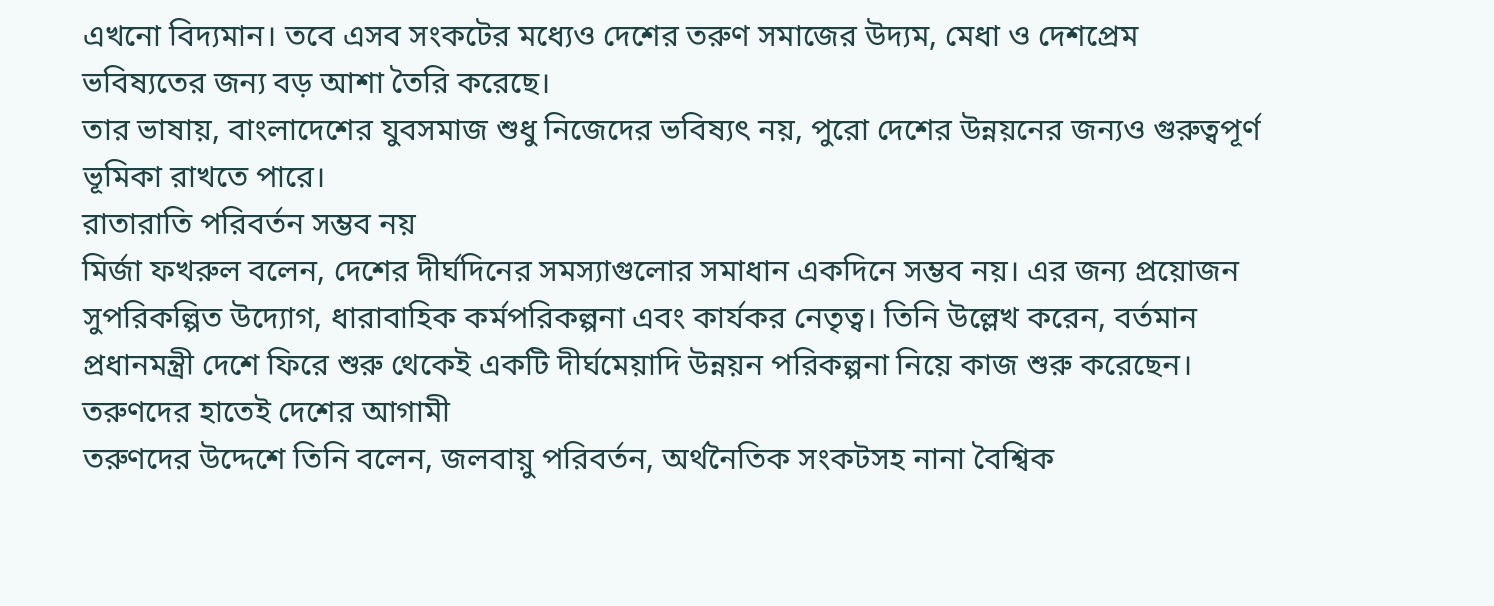এখনো বিদ্যমান। তবে এসব সংকটের মধ্যেও দেশের তরুণ সমাজের উদ্যম, মেধা ও দেশপ্রেম ভবিষ্যতের জন্য বড় আশা তৈরি করেছে।
তার ভাষায়, বাংলাদেশের যুবসমাজ শুধু নিজেদের ভবিষ্যৎ নয়, পুরো দেশের উন্নয়নের জন্যও গুরুত্বপূর্ণ ভূমিকা রাখতে পারে।
রাতারাতি পরিবর্তন সম্ভব নয়
মির্জা ফখরুল বলেন, দেশের দীর্ঘদিনের সমস্যাগুলোর সমাধান একদিনে সম্ভব নয়। এর জন্য প্রয়োজন সুপরিকল্পিত উদ্যোগ, ধারাবাহিক কর্মপরিকল্পনা এবং কার্যকর নেতৃত্ব। তিনি উল্লেখ করেন, বর্তমান প্রধানমন্ত্রী দেশে ফিরে শুরু থেকেই একটি দীর্ঘমেয়াদি উন্নয়ন পরিকল্পনা নিয়ে কাজ শুরু করেছেন।
তরুণদের হাতেই দেশের আগামী
তরুণদের উদ্দেশে তিনি বলেন, জলবায়ু পরিবর্তন, অর্থনৈতিক সংকটসহ নানা বৈশ্বিক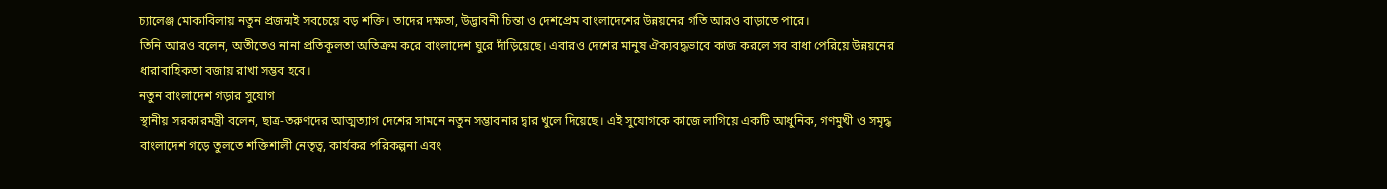চ্যালেঞ্জ মোকাবিলায় নতুন প্রজন্মই সবচেয়ে বড় শক্তি। তাদের দক্ষতা, উদ্ভাবনী চিন্তা ও দেশপ্রেম বাংলাদেশের উন্নয়নের গতি আরও বাড়াতে পারে।
তিনি আরও বলেন, অতীতেও নানা প্রতিকূলতা অতিক্রম করে বাংলাদেশ ঘুরে দাঁড়িয়েছে। এবারও দেশের মানুষ ঐক্যবদ্ধভাবে কাজ করলে সব বাধা পেরিয়ে উন্নয়নের ধারাবাহিকতা বজায় রাখা সম্ভব হবে।
নতুন বাংলাদেশ গড়ার সুযোগ
স্থানীয় সরকারমন্ত্রী বলেন, ছাত্র-তরুণদের আত্মত্যাগ দেশের সামনে নতুন সম্ভাবনার দ্বার খুলে দিয়েছে। এই সুযোগকে কাজে লাগিয়ে একটি আধুনিক, গণমুখী ও সমৃদ্ধ বাংলাদেশ গড়ে তুলতে শক্তিশালী নেতৃত্ব, কার্যকর পরিকল্পনা এবং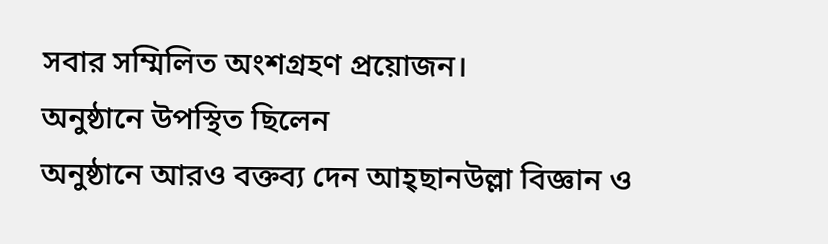সবার সম্মিলিত অংশগ্রহণ প্রয়োজন।
অনুষ্ঠানে উপস্থিত ছিলেন
অনুষ্ঠানে আরও বক্তব্য দেন আহ্ছানউল্লা বিজ্ঞান ও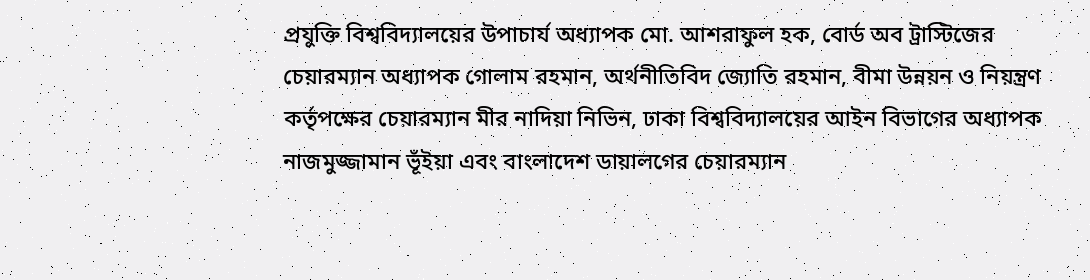প্রযুক্তি বিশ্ববিদ্যালয়ের উপাচার্য অধ্যাপক মো. আশরাফুল হক, বোর্ড অব ট্রাস্টিজের চেয়ারম্যান অধ্যাপক গোলাম রহমান, অর্থনীতিবিদ জ্যোতি রহমান, বীমা উন্নয়ন ও নিয়ন্ত্রণ কর্তৃপক্ষের চেয়ারম্যান মীর নাদিয়া নিভিন, ঢাকা বিশ্ববিদ্যালয়ের আইন বিভাগের অধ্যাপক নাজমুজ্জামান ভূঁইয়া এবং বাংলাদেশ ডায়ালগের চেয়ারম্যান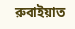রুবাইয়াত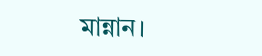মান্নান।